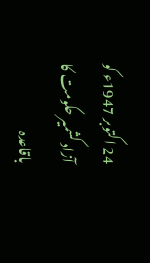24 اکتوبر 1947ء کو آزاد کشمیر حکومت کا باقاعدہ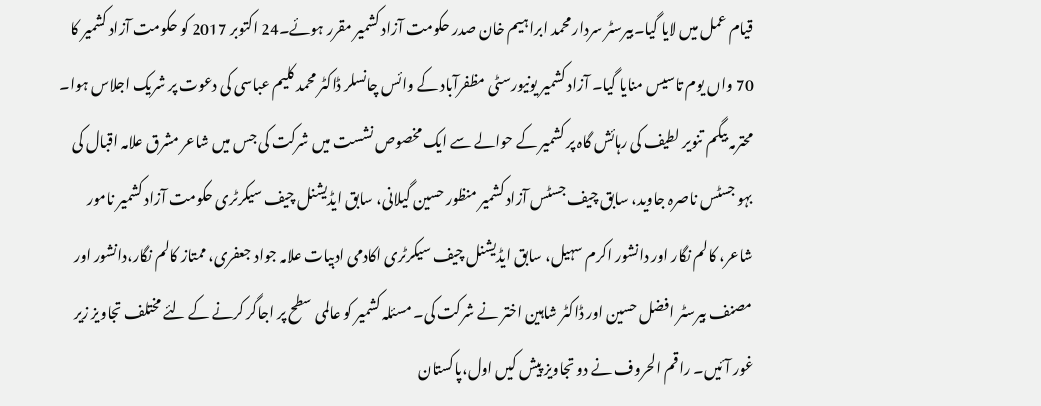قیام عمل میں لایا گیا۔بیرسٹر سردار محمد ابراہیم خان صدر حکومت آزاد کشمیر مقرر ہوئے۔24 اکتوبر 2017 کو حکومت آزاد کشمیر کا 70 واں یوم تاسیس منایا گیا۔ آزاد کشمیر یونیورسٹی مظفرآباد کے وائس چانسلر ڈاکٹر محمد کلیم عباسی کی دعوت پر شریک اجلاس ہوا۔ محترمہ بیگم تنویر لطیف کی رہائش گاہ پر کشمیر کے حوالے سے ایک مخصوص نشست میں شرکت کی جس میں شاعر مشرق علامہ اقبال کی بہو جسٹس ناصرہ جاوید، سابق چیف جسٹس آزاد کشمیر منظور حسین گیلانی، سابق ایڈیشنل چیف سیکرٹری حکومت آزاد کشمیر نامور شاعر، کالم نگار اور دانشور اکرم سہیل، سابق ایڈیشنل چیف سیکرٹری اکادمی ادبیات علامہ جواد جعفری، ممتاز کالم نگار،دانشور اور مصنف بیرسٹر افضل حسین اور ڈاکٹر شاہین اختر نے شرکت کی۔ مسئلہ کشمیر کو عالمی سطح پر اجاگر کرنے کے لئے مختلف تجاویز زیر غور آئیں۔ راقم الحروف نے دو تجاویز پیش کیں اول،پاکستان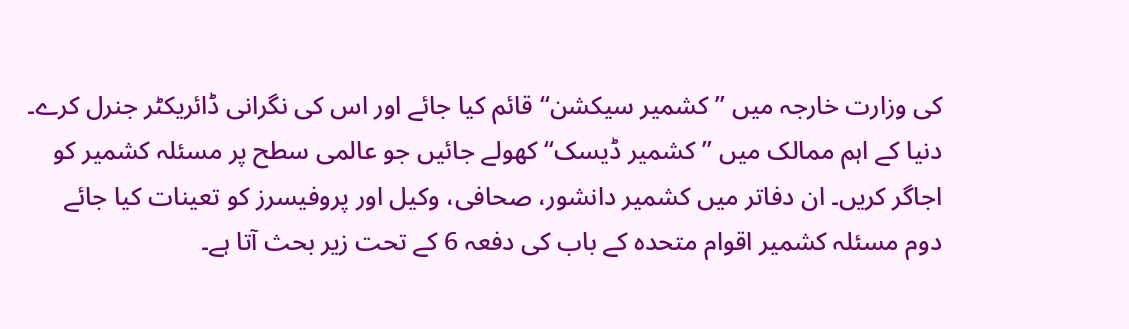کی وزارت خارجہ میں ’’کشمیر سیکشن‘‘ قائم کیا جائے اور اس کی نگرانی ڈائریکٹر جنرل کرے۔ دنیا کے اہم ممالک میں ’’کشمیر ڈیسک‘‘ کھولے جائیں جو عالمی سطح پر مسئلہ کشمیر کو اجاگر کریں۔ ان دفاتر میں کشمیر دانشور، صحافی، وکیل اور پروفیسرز کو تعینات کیا جائے دوم مسئلہ کشمیر اقوام متحدہ کے باب کی دفعہ 6 کے تحت زیر بحث آتا ہے۔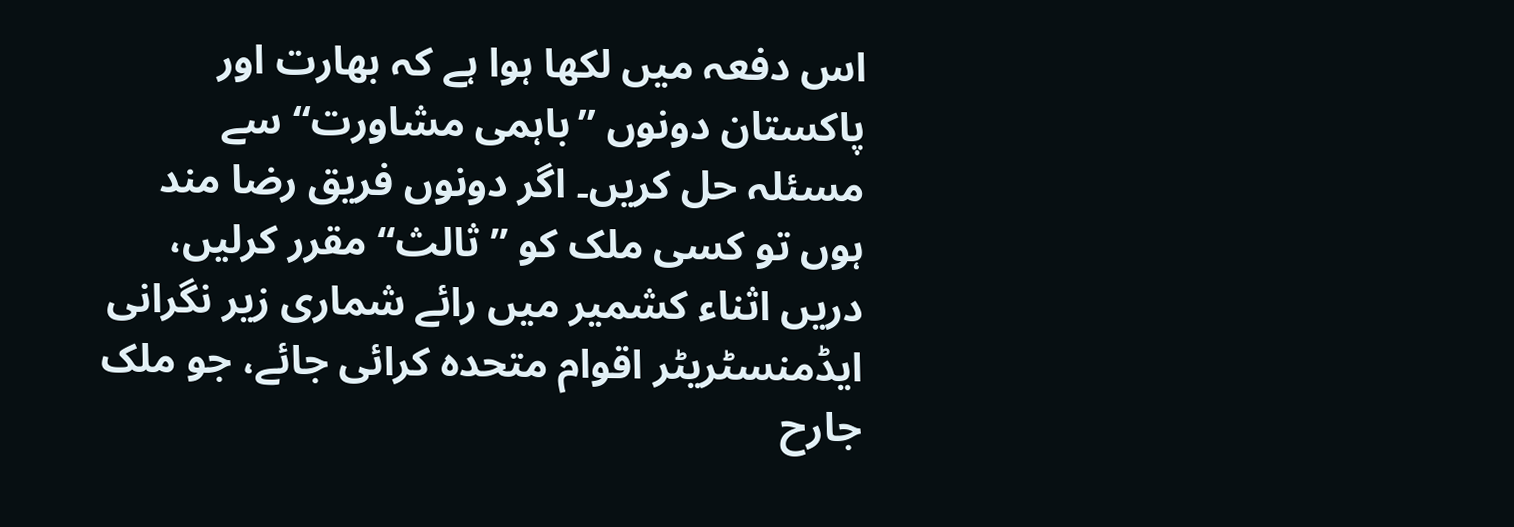اس دفعہ میں لکھا ہوا ہے کہ بھارت اور پاکستان دونوں ’’باہمی مشاورت‘‘ سے مسئلہ حل کریں۔ اگر دونوں فریق رضا مند ہوں تو کسی ملک کو ’’ثالث‘‘ مقرر کرلیں، دریں اثناء کشمیر میں رائے شماری زیر نگرانی ایڈمنسٹریٹر اقوام متحدہ کرائی جائے، جو ملک جارح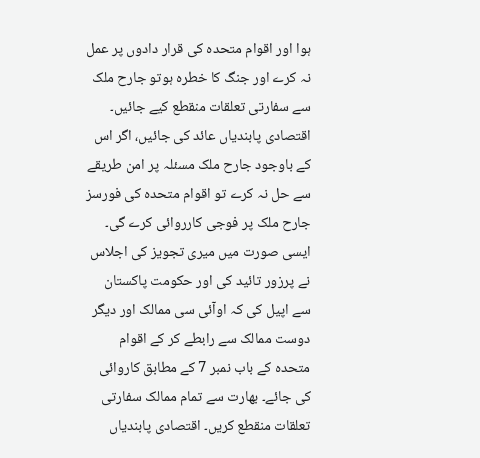ہوا اور اقوام متحدہ کی قرار دادوں پر عمل نہ کرے اور جنگ کا خطرہ ہوتو جارح ملک سے سفارتی تعلقات منقطع کیے جائیں۔ اقتصادی پابندیاں عائد کی جائیں، اگر اس کے باوجود جارح ملک مسئلہ پر امن طریقے سے حل نہ کرے تو اقوام متحدہ کی فورسز جارح ملک پر فوجی کارروائی کرے گی۔ ایسی صورت میں میری تجویز کی اجلاس نے پرزور تائید کی اور حکومت پاکستان سے اپیل کی کہ اوآئی سی ممالک اور دیگر دوست ممالک سے رابطے کر کے اقوام متحدہ کے باب نمبر 7 کے مطابق کاروائی کی جائے۔ بھارت سے تمام ممالک سفارتی تعلقات منقطع کریں۔ اقتصادی پابندیاں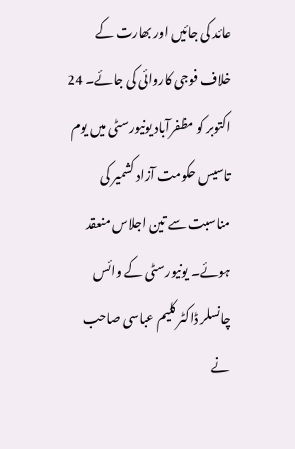عائد کی جائیں اور بھارت کے خلاف فوجی کاروائی کی جائے۔ 24 اکتوبر کو مظفرآباد یونیورسٹی میں یوم تاسیس حکومت آزاد کشمیر کی مناسبت سے تین اجلاس منعقد ہوئے۔ یونیورسٹی کے وائس چانسلر ڈاکٹر کلیم عباسی صاحب نے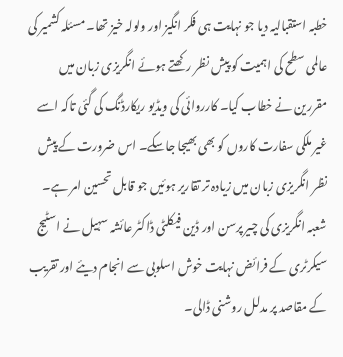خطبہ استقبالیہ دیا جو نہایت ہی فکر انگیز اور ولولہ خیز تھا۔ مسئلہ کشمیر کی عالمی سطح کی اہمیت کو پیش نظر رکھتے ہوئے انگریزی زبان میں مقررین نے خطاب کیا۔ کارروائی کی ویڈیو ریکارڈنگ کی گئی تاکہ اسے غیر ملکی سفارت کاروں کو بھی بھیجا جاسکے۔ اس ضرورت کے پیش نظر انگریزی زبان میں زیادہ تر تقاریر ہوئیں جو قابل تحسین امر ہے۔ شعبہ انگریزی کی چیر پرسن اور ڈین فیکلٹی ڈاکٹر عائشہ سہیل نے اسٹیج سیکرٹری کے فرائض نہایت خوش اسلوبی سے انجام دیئے اور تقریب کے مقاصد پر مدلل روشنی ڈالی۔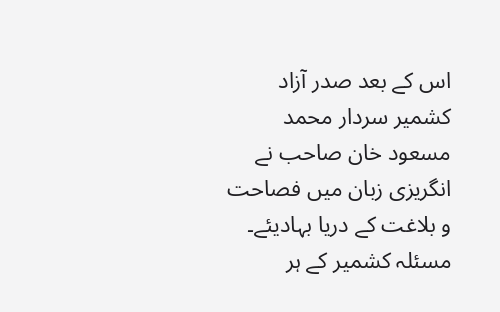اس کے بعد صدر آزاد کشمیر سردار محمد مسعود خان صاحب نے انگریزی زبان میں فصاحت و بلاغت کے دریا بہادیئے۔ مسئلہ کشمیر کے ہر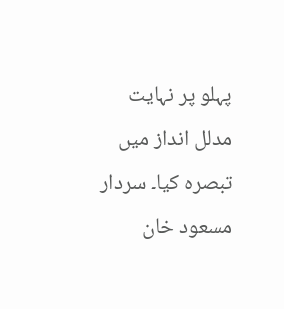پہلو پر نہایت مدلل انداز میں تبصرہ کیا۔ سردار مسعود خان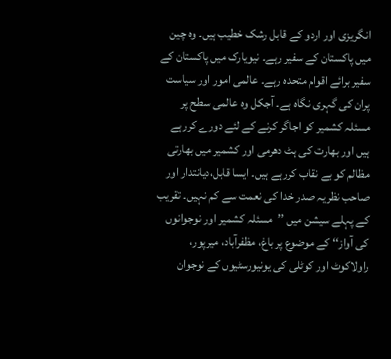انگریزی اور اردو کے قابل رشک خطیب ہیں۔ وہ چین میں پاکستان کے سفیر رہے۔ نیویارک میں پاکستان کے سفیر برائے اقوام متحدہ رہے۔ عالمی امور اور سیاست پران کی گہری نگاہ ہے۔ آجکل وہ عالمی سطح پر مسئلہ کشمیر کو اجاگر کرنے کے لئے دورے کررہے ہیں اور بھارت کی ہٹ دھرمی اور کشمیر میں بھارتی مظالم کو بے نقاب کررہے ہیں۔ ایسا قابل،دیانتدار اور صاحب نظریہ صدر خدا کی نعمت سے کم نہیں۔ تقریب کے پہلے سیشن میں ’’مسئلہ کشمیر اور نوجوانوں کی آواز‘‘ کے موضوع پر باغ، مظفرآباد، میرپور، راولاکوٹ اور کوٹلی کی یونیورسٹیوں کے نوجوان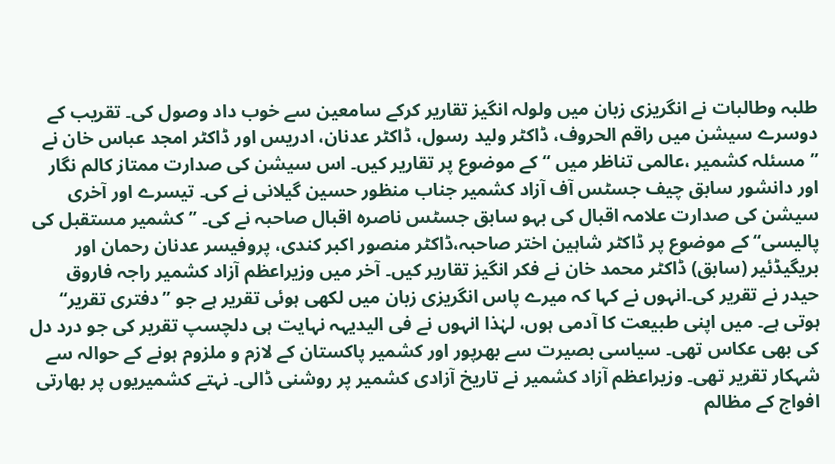طلبہ وطالبات نے انگریزی زبان میں ولولہ انگیز تقاریر کرکے سامعین سے خوب داد وصول کی۔ تقریب کے دوسرے سیشن میں راقم الحروف، ڈاکٹر ولید رسول، ڈاکٹر عدنان، ادریس اور ڈاکٹر امجد عباس خان نے ’’مسئلہ کشمیر ،عالمی تناظر میں ‘‘ کے موضوع پر تقاریر کیں۔ اس سیشن کی صدارت ممتاز کالم نگار اور دانشور سابق چیف جسٹس آف آزاد کشمیر جناب منظور حسین گیلانی نے کی۔ تیسرے اور آخری سیشن کی صدارت علامہ اقبال کی بہو سابق جسٹس ناصرہ اقبال صاحبہ نے کی۔ ’’کشمیر مستقبل کی پالیسی‘‘ کے موضوع پر ڈاکٹر شاہین اختر صاحبہ،ڈاکٹر منصور اکبر کندی، پروفیسر عدنان رحمان اور بریگیڈئیر (سابق) ڈاکٹر محمد خان نے فکر انگیز تقاریر کیں۔ آخر میں وزیراعظم آزاد کشمیر راجہ فاروق حیدر نے تقریر کی۔انہوں نے کہا کہ میرے پاس انگریزی زبان میں لکھی ہوئی تقریر ہے جو ’’دفتری تقریر‘‘ ہوتی ہے۔ میں اپنی طبیعت کا آدمی ہوں، لہٰذا انہوں نے فی الیدیہہ نہایت ہی دلچسپ تقریر کی جو درد دل کی بھی عکاس تھی۔ سیاسی بصیرت سے بھرپور اور کشمیر پاکستان کے لازم و ملزوم ہونے کے حوالہ سے شہکار تقریر تھی۔ وزیراعظم آزاد کشمیر نے تاریخ آزادی کشمیر پر روشنی ڈالی۔ نہتے کشمیریوں پر بھارتی افواج کے مظالم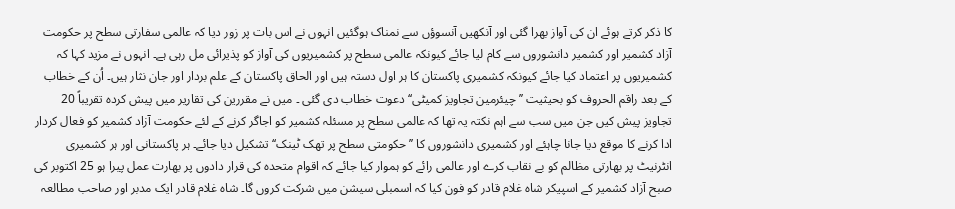کا ذکر کرتے ہوئے ان کی آواز بھرا گئی اور آنکھیں آنسوؤں سے نمناک ہوگئیں انہوں نے اس بات پر زور دیا کہ عالمی سفارتی سطح پر حکومت آزاد کشمیر اور کشمیر دانشوروں سے کام لیا جائے کیونکہ عالمی سطح پر کشمیریوں کی آواز کو پذیرائی مل رہی ہے۔ انہوں نے مزید کہا کہ کشمیریوں پر اعتماد کیا جائے کیونکہ کشمیری پاکستان کا ہر اول دستہ ہیں اور الحاق پاکستان کے علم بردار اور جان نثار ہیں۔ اُن کے خطاب کے بعد راقم الحروف کو بحیثیت ’’چیئرمین تجاویز کمیٹی‘‘ دعوت خطاب دی گئی ۔ میں نے مقررین کی تقاریر میں پیش کردہ تقریباً 20 تجاویز پیش کیں جن میں سب سے اہم نکتہ یہ تھا کہ عالمی سطح پر مسئلہ کشمیر کو اجاگر کرنے کے لئے حکومت آزاد کشمیر کو فعال کردار ادا کرنے کا موقع دیا جانا چاہئے اور کشمیری دانشوروں کا ’’حکومتی سطح پر تھک ٹینک‘‘ تشکیل دیا جائے۔ ہر پاکستانی اور ہر کشمیری انٹرنیٹ پر بھارتی مظالم کو بے نقاب کرے اور عالمی رائے کو ہموار کیا جائے کہ اقوام متحدہ کی قرار دادوں پر بھارت عمل پیرا ہو 25 اکتوبر کی صبح آزاد کشمیر کے اسپیکر شاہ غلام قادر کو فون کیا کہ اسمبلی سیشن میں شرکت کروں گا۔ شاہ غلام قادر ایک مدبر اور صاحب مطالعہ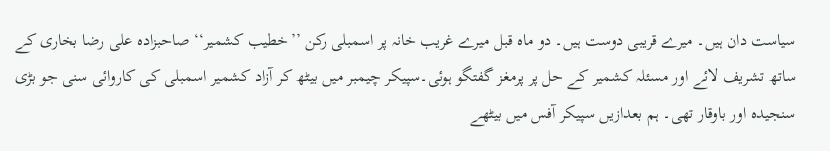سیاست دان ہیں۔ میرے قریبی دوست ہیں۔ دو ماہ قبل میرے غریب خانہ پر اسمبلی رکن ’’خطیب کشمیر‘‘ صاحبزادہ علی رضا بخاری کے ساتھ تشریف لائے اور مسئلہ کشمیر کے حل پر پرمغز گفتگو ہوئی۔سپیکر چیمبر میں بیٹھ کر آزاد کشمیر اسمبلی کی کاروائی سنی جو بڑی سنجیدہ اور باوقار تھی۔ ہم بعدازیں سپیکر آفس میں بیٹھے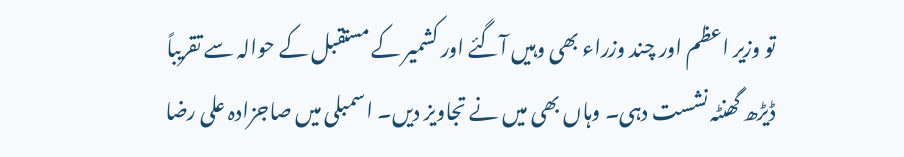تو وزیر اعظم اور چند وزراء بھی وہیں آگئے اور کشمیر کے مستقبل کے حوالہ سے تقریباً ڈیڑھ گھنٹہ نشست دہی۔ وہاں بھی میں نے تجاویز دیں۔ اسمبلی میں صاجزادہ علی رضا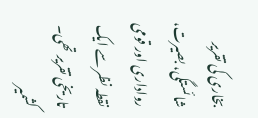بخاری کی تقریر شائستگی، بصیرت، رواداری اور قومی نقطہ نظر سے ایک تاریخی تقریر تھی۔ کشمیر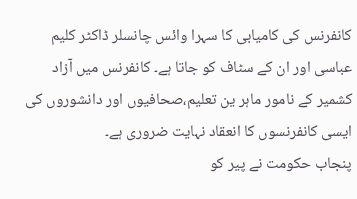کانفرنس کی کامیابی کا سہرا وائس چانسلر ڈاکٹر کلیم عباسی اور ان کے سٹاف کو جاتا ہے۔ کانفرنس میں آزاد کشمیر کے نامور ماہر ین تعلیم،صحافیوں اور دانشوروں کی ایسی کانفرنسوں کا انعقاد نہایت ضروری ہے۔
پنجاب حکومت نے پیر کو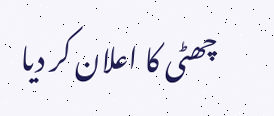چھٹی کا اعلان کر دیا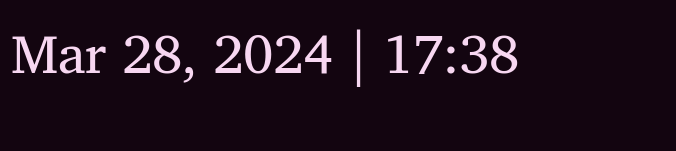Mar 28, 2024 | 17:38